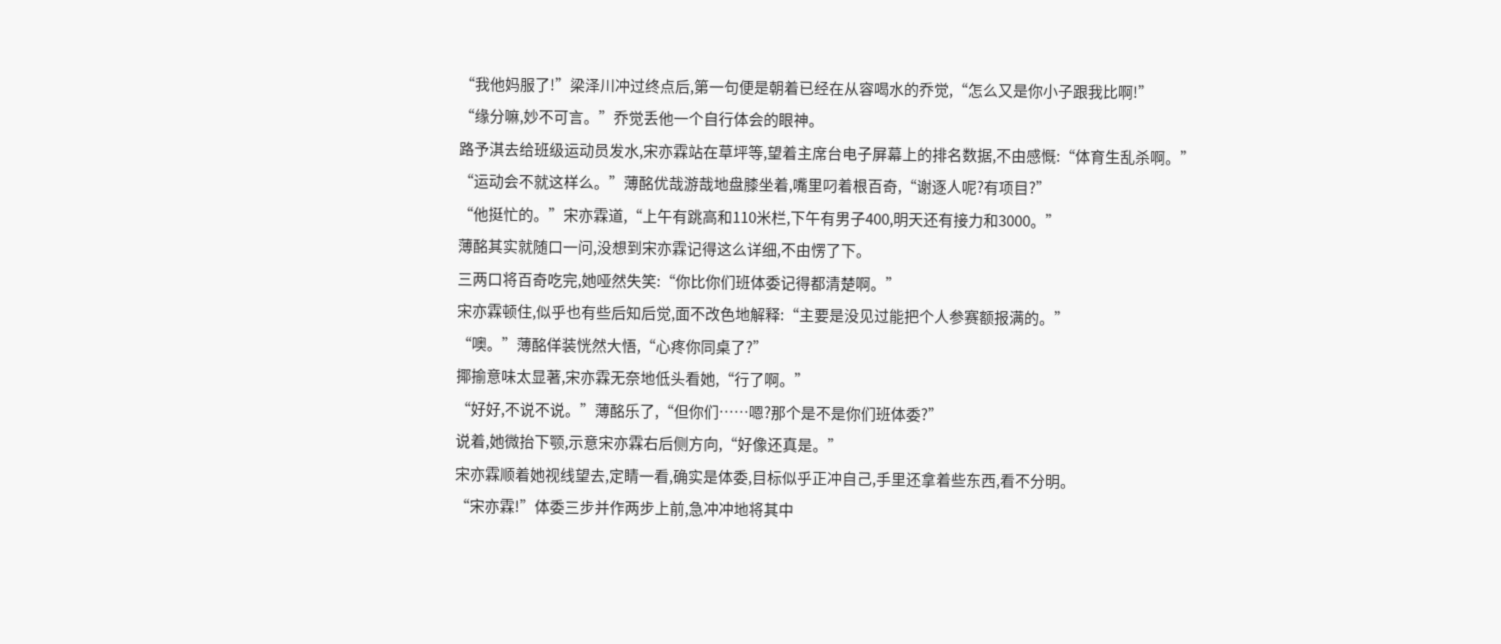“我他妈服了!”梁泽川冲过终点后,第一句便是朝着已经在从容喝水的乔觉,“怎么又是你小子跟我比啊!”
“缘分嘛,妙不可言。”乔觉丢他一个自行体会的眼神。
路予淇去给班级运动员发水,宋亦霖站在草坪等,望着主席台电子屏幕上的排名数据,不由感慨:“体育生乱杀啊。”
“运动会不就这样么。”薄酩优哉游哉地盘膝坐着,嘴里叼着根百奇,“谢逐人呢?有项目?”
“他挺忙的。”宋亦霖道,“上午有跳高和110米栏,下午有男子400,明天还有接力和3000。”
薄酩其实就随口一问,没想到宋亦霖记得这么详细,不由愣了下。
三两口将百奇吃完,她哑然失笑:“你比你们班体委记得都清楚啊。”
宋亦霖顿住,似乎也有些后知后觉,面不改色地解释:“主要是没见过能把个人参赛额报满的。”
“噢。”薄酩佯装恍然大悟,“心疼你同桌了?”
揶揄意味太显著,宋亦霖无奈地低头看她,“行了啊。”
“好好,不说不说。”薄酩乐了,“但你们……嗯?那个是不是你们班体委?”
说着,她微抬下颚,示意宋亦霖右后侧方向,“好像还真是。”
宋亦霖顺着她视线望去,定睛一看,确实是体委,目标似乎正冲自己,手里还拿着些东西,看不分明。
“宋亦霖!”体委三步并作两步上前,急冲冲地将其中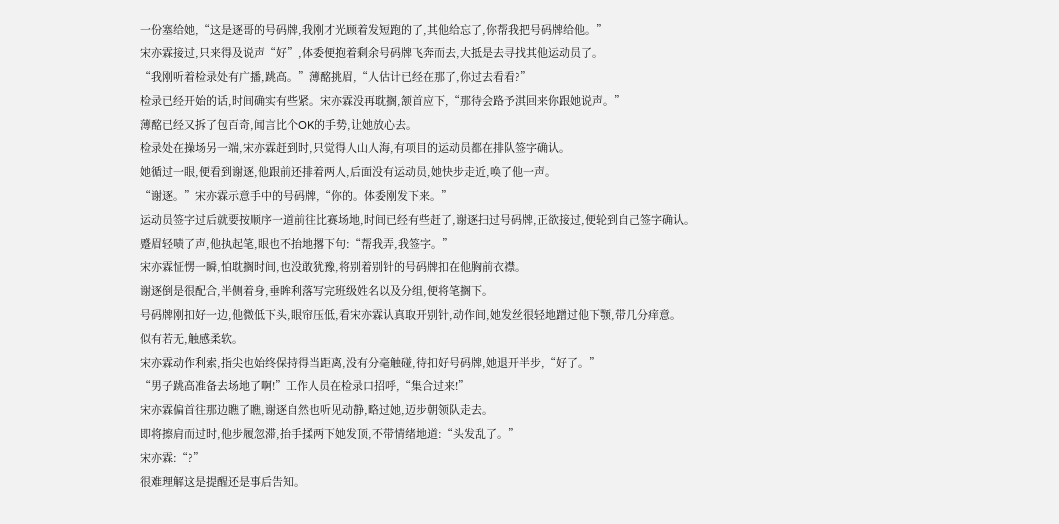一份塞给她,“这是逐哥的号码牌,我刚才光顾着发短跑的了,其他给忘了,你帮我把号码牌给他。”
宋亦霖接过,只来得及说声“好”,体委便抱着剩余号码牌飞奔而去,大抵是去寻找其他运动员了。
“我刚听着检录处有广播,跳高。”薄酩挑眉,“人估计已经在那了,你过去看看?”
检录已经开始的话,时间确实有些紧。宋亦霖没再耽搁,颔首应下,“那待会路予淇回来你跟她说声。”
薄酩已经又拆了包百奇,闻言比个OK的手势,让她放心去。
检录处在操场另一端,宋亦霖赶到时,只觉得人山人海,有项目的运动员都在排队签字确认。
她循过一眼,便看到谢逐,他跟前还排着两人,后面没有运动员,她快步走近,唤了他一声。
“谢逐。”宋亦霖示意手中的号码牌,“你的。体委刚发下来。”
运动员签字过后就要按顺序一道前往比赛场地,时间已经有些赶了,谢逐扫过号码牌,正欲接过,便轮到自己签字确认。
蹙眉轻啧了声,他执起笔,眼也不抬地撂下句:“帮我弄,我签字。”
宋亦霖怔愣一瞬,怕耽搁时间,也没敢犹豫,将别着别针的号码牌扣在他胸前衣襟。
谢逐倒是很配合,半侧着身,垂眸利落写完班级姓名以及分组,便将笔搁下。
号码牌刚扣好一边,他微低下头,眼帘压低,看宋亦霖认真取开别针,动作间,她发丝很轻地蹭过他下颚,带几分痒意。
似有若无,触感柔软。
宋亦霖动作利索,指尖也始终保持得当距离,没有分毫触碰,待扣好号码牌,她退开半步,“好了。”
“男子跳高准备去场地了啊!”工作人员在检录口招呼,“集合过来!”
宋亦霖偏首往那边瞧了瞧,谢逐自然也听见动静,略过她,迈步朝领队走去。
即将擦肩而过时,他步履忽滞,抬手揉两下她发顶,不带情绪地道:“头发乱了。”
宋亦霖:“?”
很难理解这是提醒还是事后告知。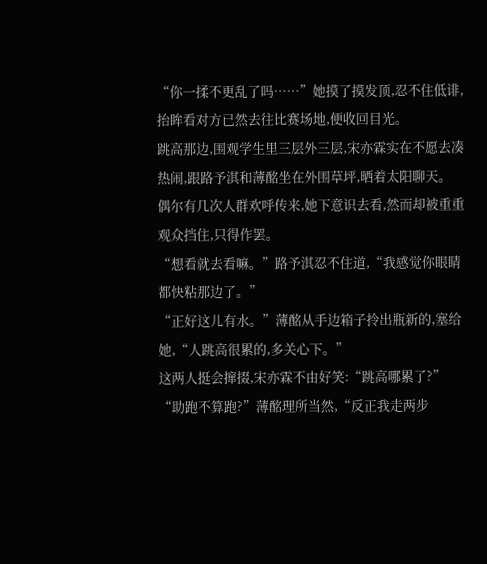“你一揉不更乱了吗……”她摸了摸发顶,忍不住低诽,抬眸看对方已然去往比赛场地,便收回目光。
跳高那边,围观学生里三层外三层,宋亦霖实在不愿去凑热闹,跟路予淇和薄酩坐在外围草坪,晒着太阳聊天。
偶尔有几次人群欢呼传来,她下意识去看,然而却被重重观众挡住,只得作罢。
“想看就去看嘛。”路予淇忍不住道,“我感觉你眼睛都快粘那边了。”
“正好这儿有水。”薄酩从手边箱子拎出瓶新的,塞给她,“人跳高很累的,多关心下。”
这两人挺会撺掇,宋亦霖不由好笑:“跳高哪累了?”
“助跑不算跑?”薄酩理所当然,“反正我走两步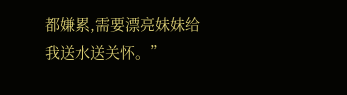都嫌累,需要漂亮妹妹给我送水送关怀。”